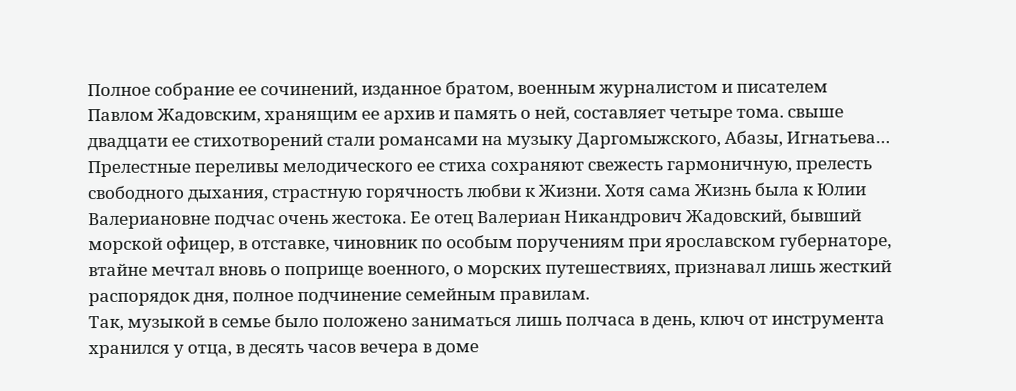Полное собрание ее сочинений, изданное братом, военным журналистом и писателем Павлом Жадовским, хранящим ее архив и память о ней, составляет четыре тома. свыше двадцати ее стихотворений стали романсами на музыку Даргомыжского, Абазы, Игнатьева…
Прелестные переливы мелодического ее стиха сохраняют свежесть гармоничную, прелесть свободного дыхания, страстную горячность любви к Жизни. Хотя сама Жизнь была к Юлии Валериановне подчас очень жестока. Ее отец Валериан Никандрович Жадовский, бывший морской офицер, в отставке, чиновник по особым поручениям при ярославском губернаторе, втайне мечтал вновь о поприще военного, о морских путешествиях, признавал лишь жесткий распорядок дня, полное подчинение семейным правилам.
Так, музыкой в семье было положено заниматься лишь полчаса в день, ключ от инструмента хранился у отца, в десять часов вечера в доме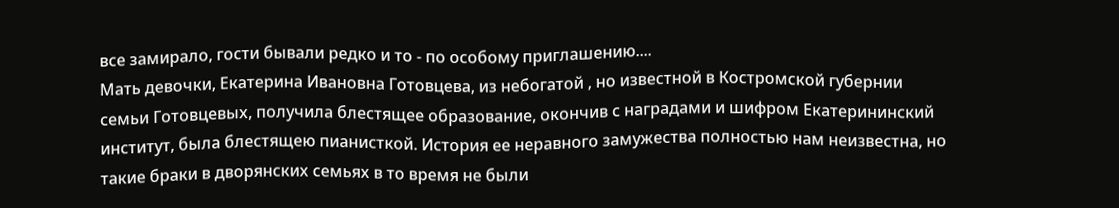все замирало, гости бывали редко и то - по особому приглашению....
Мать девочки, Екатерина Ивановна Готовцева, из небогатой , но известной в Костромской губернии семьи Готовцевых, получила блестящее образование, окончив с наградами и шифром Екатерининский институт, была блестящею пианисткой. История ее неравного замужества полностью нам неизвестна, но такие браки в дворянских семьях в то время не были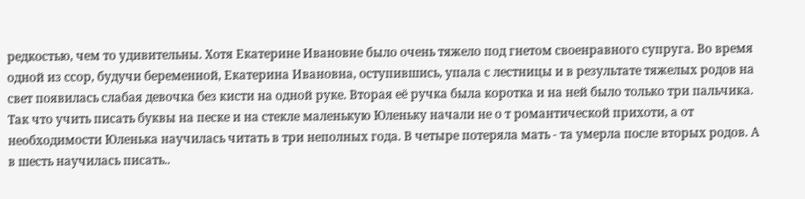редкостью, чем то удивительны. Хотя Екатерине Ивановне было очень тяжело под гнетом своенравного супруга. Во время одной из ссор, будучи беременной, Екатерина Ивановна, оступившись, упала с лестницы и в результате тяжелых родов на свет появилась слабая девочка без кисти на одной руке. Вторая её ручка была коротка и на ней было только три пальчика.
Так что учить писать буквы на песке и на стекле маленькую Юленьку начали не о т романтической прихоти, а от необходимости Юленька научилась читать в три неполных года. В четыре потеряла мать - та умерла после вторых родов. А в шесть научилась писать..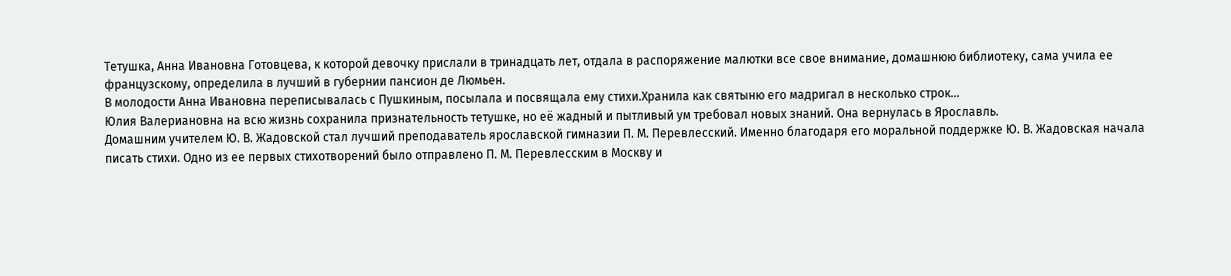Тетушка, Анна Ивановна Готовцева, к которой девочку прислали в тринадцать лет, отдала в распоряжение малютки все свое внимание, домашнюю библиотеку, сама учила ее французскому, определила в лучший в губернии пансион де Люмьен.
В молодости Анна Ивановна переписывалась с Пушкиным, посылала и посвящала ему стихи.Хранила как святыню его мадригал в несколько строк...
Юлия Валериановна на всю жизнь сохранила признательность тетушке, но её жадный и пытливый ум требовал новых знаний. Она вернулась в Ярославль.
Домашним учителем Ю. В. Жадовской стал лучший преподаватель ярославской гимназии П. М. Перевлесский. Именно благодаря его моральной поддержке Ю. В. Жадовская начала писать стихи. Одно из ее первых стихотворений было отправлено П. М. Перевлесским в Москву и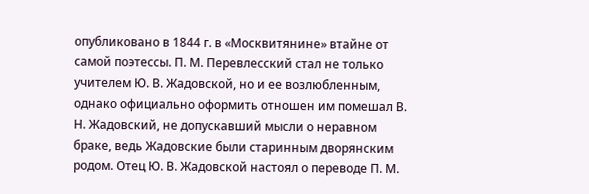опубликовано в 1844 г. в «Москвитянине» втайне от самой поэтессы. П. М. Перевлесский стал не только учителем Ю. В. Жадовской, но и ее возлюбленным, однако официально оформить отношен им помешал В. Н. Жадовский, не допускавший мысли о неравном браке, ведь Жадовские были старинным дворянским родом. Отец Ю. В. Жадовской настоял о переводе П. М.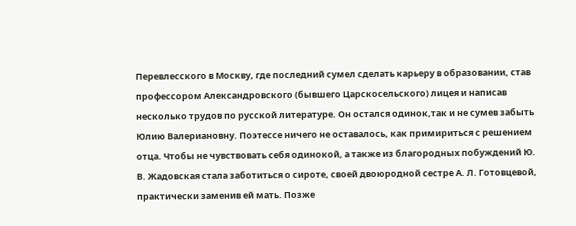Перевлесского в Москву, где последний сумел сделать карьеру в образовании, став профессором Александровского (бывшего Царскосельского) лицея и написав несколько трудов по русской литературе. Он остался одинок,так и не сумев забыть Юлию Валериановну. Поэтессе ничего не оставалось, как примириться с решением отца. Чтобы не чувствовать себя одинокой, а также из благородных побуждений Ю. В. Жадовская стала заботиться о сироте, своей двоюродной сестре А. Л. Готовцевой, практически заменив ей мать. Позже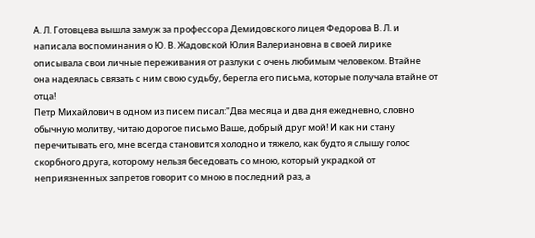А. Л. Готовцева вышла замуж за профессора Демидовского лицея Федорова В. Л. и написала воспоминания о Ю. В. Жадовской Юлия Валериановна в своей лирике описывала свои личные переживания от разлуки с очень любимым человеком. Втайне она надеялась связать с ним свою судьбу, берегла его письма, которые получала втайне от отца!
Петр Михайлович в одном из писем писал:"Два месяца и два дня ежедневно, словно обычную молитву, читаю дорогое письмо Ваше, добрый друг мой! И как ни стану перечитывать его, мне всегда становится холодно и тяжело, как будто я слышу голос скорбного друга, которому нельзя беседовать со мною, который украдкой от неприязненных запретов говорит со мною в последний раз, а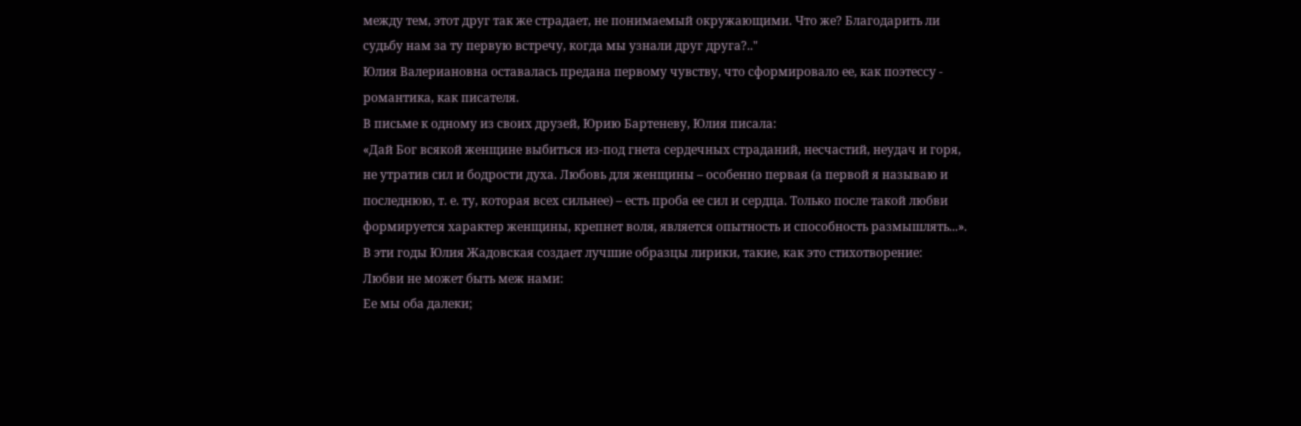между тем, этот друг так же страдает, не понимаемый окружающими. Что же? Благодарить ли судьбу нам за ту первую встречу, когда мы узнали друг друга?.."
Юлия Валериановна оставалась предана первому чувству, что сформировало ее, как поэтессу - романтика, как писателя.
В письме к одному из своих друзей, Юрию Бартеневу, Юлия писала:
«Дай Бог всякой женщине выбиться из-под гнета сердечных страданий, несчастий, неудач и горя, не утратив сил и бодрости духа. Любовь для женщины – особенно первая (а первой я называю и последнюю, т. е. ту, которая всех сильнее) – есть проба ее сил и сердца. Только после такой любви формируется характер женщины, крепнет воля, является опытность и способность размышлять...».
В эти годы Юлия Жадовская создает лучшие образцы лирики, такие, как это стихотворение:
Любви не может быть меж нами:
Ее мы оба далеки;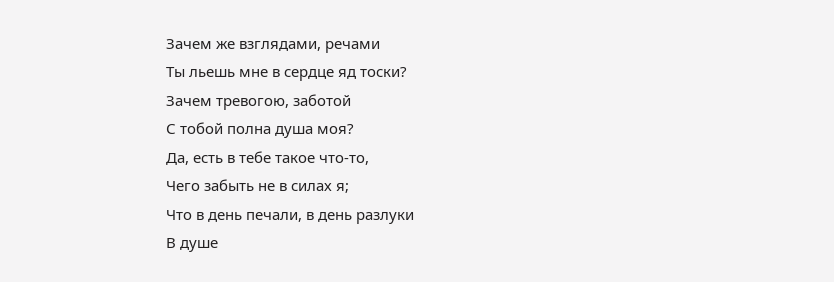Зачем же взглядами, речами
Ты льешь мне в сердце яд тоски?
Зачем тревогою, заботой
С тобой полна душа моя?
Да, есть в тебе такое что-то,
Чего забыть не в силах я;
Что в день печали, в день разлуки
В душе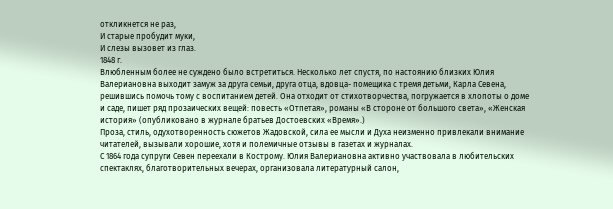откликнется не раз,
И старые пробудит муки,
И слезы вызовет из глаз.
1848 г.
Влюбленным более не суждено было встретиться. Несколько лет спустя, по настоянию близких Юлия Валериановна выходит замуж за друга семьи, друга отца, вдовца- помещика с тремя детьми, Карла Севена, решившись помочь тому с воспитанием детей. Она отходит от стихотворчества, погружается в хлопоты о доме и саде, пишет ряд прозаических вещей: повесть «Отпетая», романы «В стороне от большого света», «Женская история» (опубликовано в журнале братьев Достоевских «Время».)
Проза, стиль, одухотворенность сюжетов Жадовской, сила ее мысли и Духа неизменно привлекали внимание читателей, вызывали хорошие, хотя и полемичные отзывы в газетах и журналах.
С 1864 года супруги Севен переехали в Кострому. Юлия Валериановна активно участвовала в любительских спектаклях, благотворительных вечерах, организовала литературный салон,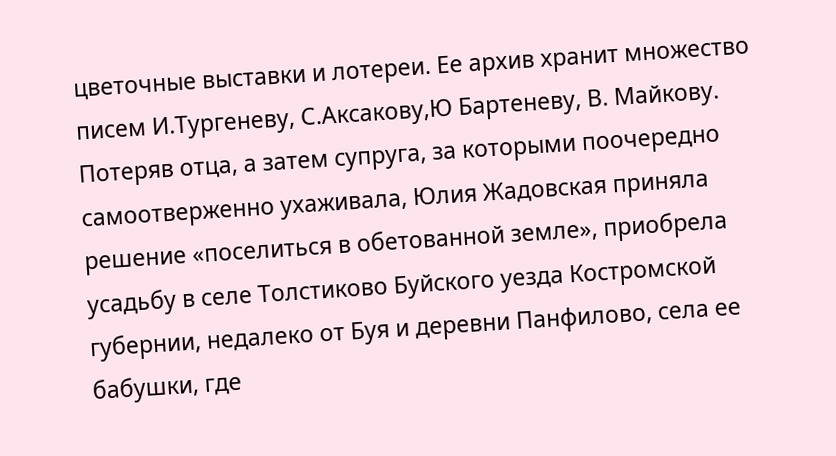цветочные выставки и лотереи. Ее архив хранит множество писем И.Тургеневу, С.Аксакову,Ю Бартеневу, В. Майкову.
Потеряв отца, а затем супруга, за которыми поочередно самоотверженно ухаживала, Юлия Жадовская приняла решение «поселиться в обетованной земле», приобрела усадьбу в селе Толстиково Буйского уезда Костромской губернии, недалеко от Буя и деревни Панфилово, села ее бабушки, где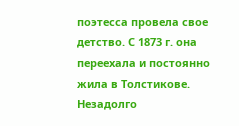поэтесса провела свое детство. С 1873 г. она переехала и постоянно жила в Толстикове. Незадолго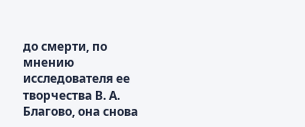до смерти, по мнению исследователя ее творчества В. А. Благово, она снова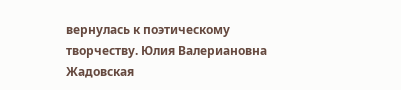вернулась к поэтическому творчеству. Юлия Валериановна Жадовская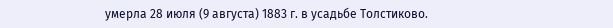умерла 28 июля (9 августа) 1883 г. в усадьбе Толстиково.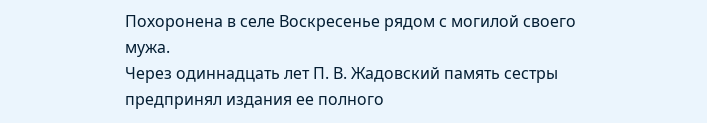Похоронена в селе Воскресенье рядом с могилой своего мужа.
Через одиннадцать лет П. В. Жадовский память сестры предпринял издания ее полного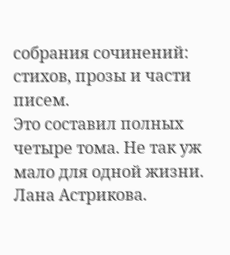собрания сочинений: стихов, прозы и части писем.
Это составил полных четыре тома. Не так уж мало для одной жизни.
Лана Астрикова.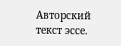Авторский текст эссе.